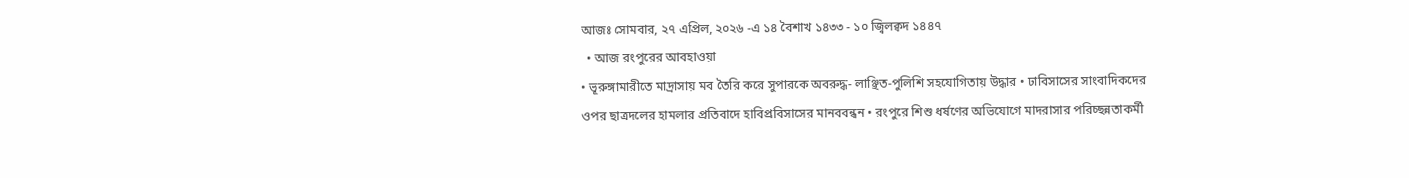আজঃ সোমবার, ২৭ এপ্রিল, ২০২৬ -এ ১৪ বৈশাখ ১৪৩৩ - ১০ জ্বিলক্বদ ১৪৪৭
  • আজ রংপুরের আবহাওয়া
• ভূরুঙ্গামারীতে মাদ্রাসায় মব তৈরি করে সুপারকে অবরুদ্ধ- লাঞ্ছিত-পুলিশি সহযোগিতায় উদ্ধার • ঢাবিসাসের সাংবাদিকদের ওপর ছাত্রদলের হামলার প্রতিবাদে হাবিপ্রবিসাসের মানববন্ধন • রংপুরে শিশু ধর্ষণের অভিযোগে মাদরাসার পরিচ্ছন্নতাকর্মী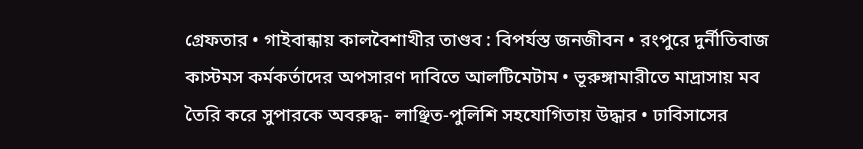গ্রেফতার • গাইবান্ধায় কালবৈশাখীর তাণ্ডব : বিপর্যস্ত জনজীবন • রংপুরে দুর্নীতিবাজ কাস্টমস কর্মকর্তাদের অপসারণ দাবিতে আলটিমেটাম • ভূরুঙ্গামারীতে মাদ্রাসায় মব তৈরি করে সুপারকে অবরুদ্ধ- লাঞ্ছিত-পুলিশি সহযোগিতায় উদ্ধার • ঢাবিসাসের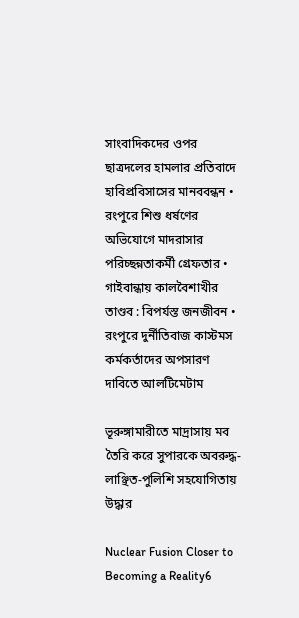সাংবাদিকদের ওপর ছাত্রদলের হামলার প্রতিবাদে হাবিপ্রবিসাসের মানববন্ধন • রংপুরে শিশু ধর্ষণের অভিযোগে মাদরাসার পরিচ্ছন্নতাকর্মী গ্রেফতার • গাইবান্ধায় কালবৈশাখীর তাণ্ডব : বিপর্যস্ত জনজীবন • রংপুরে দুর্নীতিবাজ কাস্টমস কর্মকর্তাদের অপসারণ দাবিতে আলটিমেটাম

ভূরুঙ্গামারীতে মাদ্রাসায় মব তৈরি করে সুপারকে অবরুদ্ধ- লাঞ্ছিত-পুলিশি সহযোগিতায় উদ্ধার

Nuclear Fusion Closer to Becoming a Reality6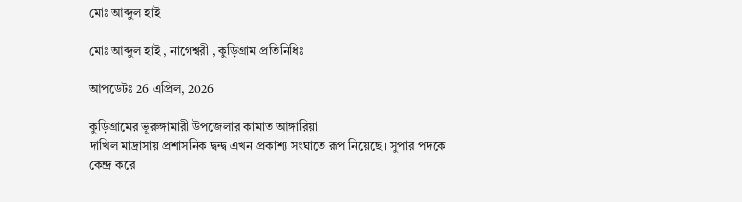মোঃ আব্দুল হাই

মোঃ আব্দুল হাই , নাগেশ্বরী , কুড়িগ্রাম প্রতিনিধিঃ

আপডেটঃ 26 এপ্রিল, 2026

কুড়িগ্রামের ভূরুঙ্গামারী উপজেলার কামাত আঙ্গারিয়া
দাখিল মাদ্রাসায় প্রশাসনিক দ্বন্দ্ব এখন প্রকাশ্য সংঘাতে রূপ নিয়েছে। সুপার পদকে
কেন্দ্র করে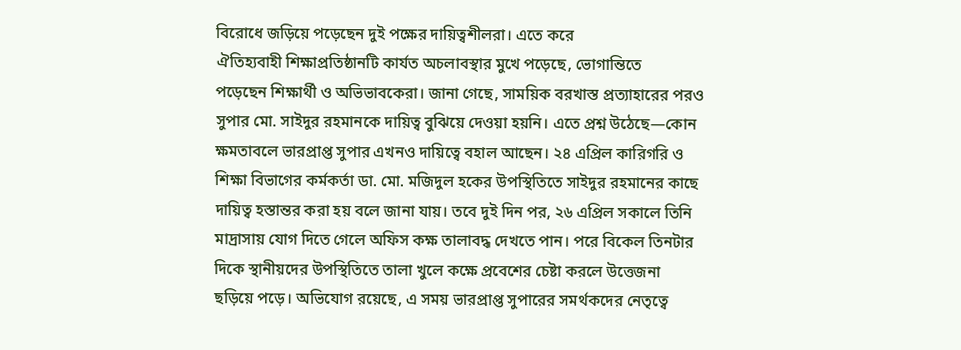বিরোধে জড়িয়ে পড়েছেন দুই পক্ষের দায়িত্বশীলরা। এতে করে
ঐতিহ্যবাহী শিক্ষাপ্রতিষ্ঠানটি কার্যত অচলাবস্থার মুখে পড়েছে, ভোগান্তিতে
পড়েছেন শিক্ষার্থী ও অভিভাবকেরা। জানা গেছে, সাময়িক বরখাস্ত প্রত্যাহারের পরও
সুপার মো. সাইদুর রহমানকে দায়িত্ব বুঝিয়ে দেওয়া হয়নি। এতে প্রশ্ন উঠেছে—কোন
ক্ষমতাবলে ভারপ্রাপ্ত সুপার এখনও দায়িত্বে বহাল আছেন। ২৪ এপ্রিল কারিগরি ও
শিক্ষা বিভাগের কর্মকর্তা ডা. মো. মজিদুল হকের উপস্থিতিতে সাইদুর রহমানের কাছে
দায়িত্ব হস্তান্তর করা হয় বলে জানা যায়। তবে দুই দিন পর, ২৬ এপ্রিল সকালে তিনি
মাদ্রাসায় যোগ দিতে গেলে অফিস কক্ষ তালাবদ্ধ দেখতে পান। পরে বিকেল তিনটার
দিকে স্থানীয়দের উপস্থিতিতে তালা খুলে কক্ষে প্রবেশের চেষ্টা করলে উত্তেজনা
ছড়িয়ে পড়ে। অভিযোগ রয়েছে, এ সময় ভারপ্রাপ্ত সুপারের সমর্থকদের নেতৃত্বে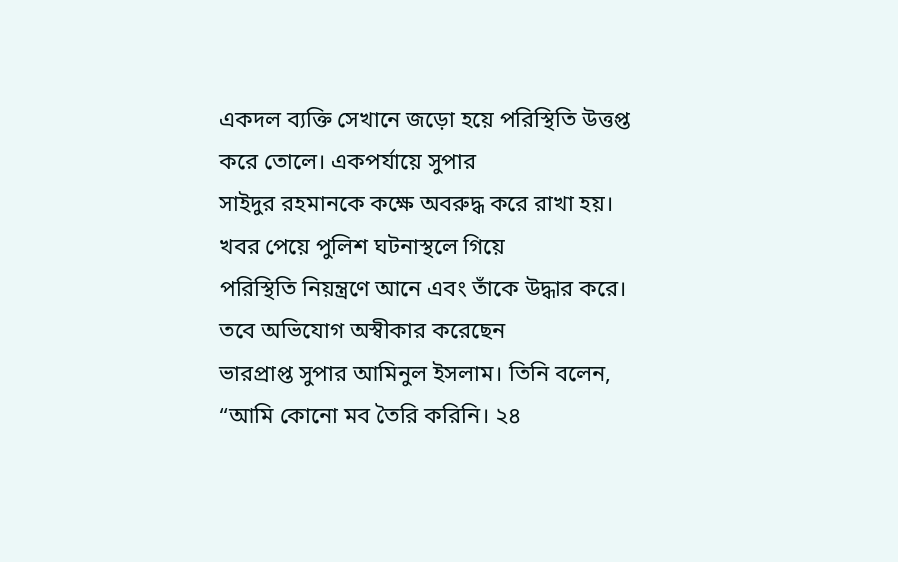একদল ব্যক্তি সেখানে জড়ো হয়ে পরিস্থিতি উত্তপ্ত করে তোলে। একপর্যায়ে সুপার
সাইদুর রহমানকে কক্ষে অবরুদ্ধ করে রাখা হয়। খবর পেয়ে পুলিশ ঘটনাস্থলে গিয়ে
পরিস্থিতি নিয়ন্ত্রণে আনে এবং তাঁকে উদ্ধার করে। তবে অভিযোগ অস্বীকার করেছেন
ভারপ্রাপ্ত সুপার আমিনুল ইসলাম। তিনি বলেন, “আমি কোনো মব তৈরি করিনি। ২৪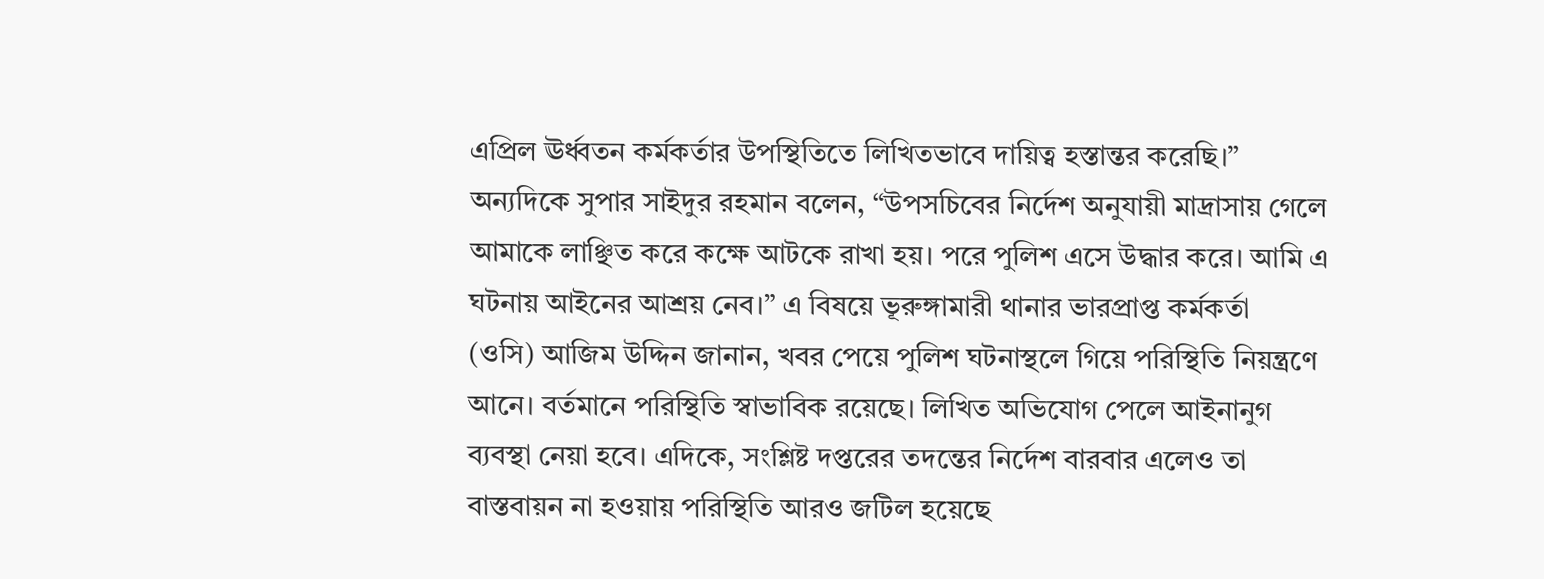এপ্রিল ঊর্ধ্বতন কর্মকর্তার উপস্থিতিতে লিখিতভাবে দায়িত্ব হস্তান্তর করেছি।”
অন্যদিকে সুপার সাইদুর রহমান বলেন, “উপসচিবের নির্দেশ অনুযায়ী মাদ্রাসায় গেলে
আমাকে লাঞ্ছিত করে কক্ষে আটকে রাখা হয়। পরে পুলিশ এসে উদ্ধার করে। আমি এ
ঘটনায় আইনের আশ্রয় নেব।” এ বিষয়ে ভূরুঙ্গামারী থানার ভারপ্রাপ্ত কর্মকর্তা
(ওসি) আজিম উদ্দিন জানান, খবর পেয়ে পুলিশ ঘটনাস্থলে গিয়ে পরিস্থিতি নিয়ন্ত্রণে
আনে। বর্তমানে পরিস্থিতি স্বাভাবিক রয়েছে। লিখিত অভিযোগ পেলে আইনানুগ
ব্যবস্থা নেয়া হবে। এদিকে, সংশ্লিষ্ট দপ্তরের তদন্তের নির্দেশ বারবার এলেও তা
বাস্তবায়ন না হওয়ায় পরিস্থিতি আরও জটিল হয়েছে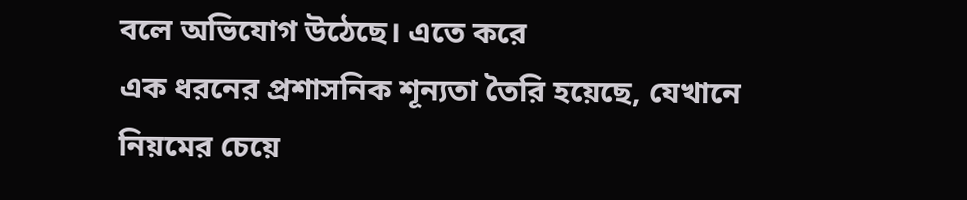বলে অভিযোগ উঠেছে। এতে করে
এক ধরনের প্রশাসনিক শূন্যতা তৈরি হয়েছে, যেখানে নিয়মের চেয়ে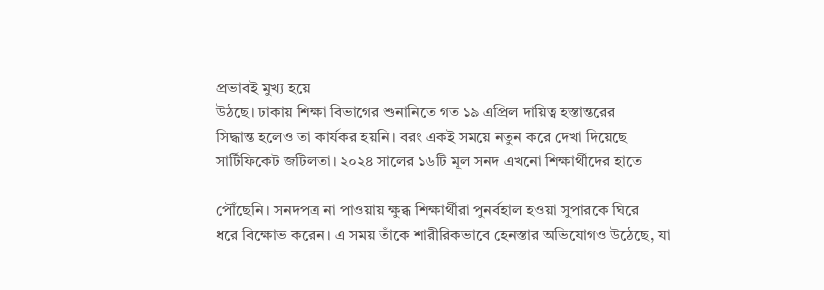প্রভাবই মুখ্য হয়ে
উঠছে। ঢাকায় শিক্ষা বিভাগের শুনানিতে গত ১৯ এপ্রিল দায়িত্ব হস্তান্তরের
সিদ্ধান্ত হলেও তা কার্যকর হয়নি। বরং একই সময়ে নতুন করে দেখা দিয়েছে
সার্টিফিকেট জটিলতা। ২০২৪ সালের ১৬টি মূল সনদ এখনো শিক্ষার্থীদের হাতে

পৌঁছেনি। সনদপত্র না পাওয়ায় ক্ষুব্ধ শিক্ষার্থীরা পুনর্বহাল হওয়া সুপারকে ঘিরে
ধরে বিক্ষোভ করেন। এ সময় তাঁকে শারীরিকভাবে হেনস্তার অভিযোগও উঠেছে, যা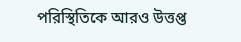পরিস্থিতিকে আরও উত্তপ্ত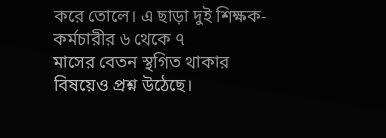করে তোলে। এ ছাড়া দুই শিক্ষক-কর্মচারীর ৬ থেকে ৭
মাসের বেতন স্থগিত থাকার বিষয়েও প্রশ্ন উঠেছে।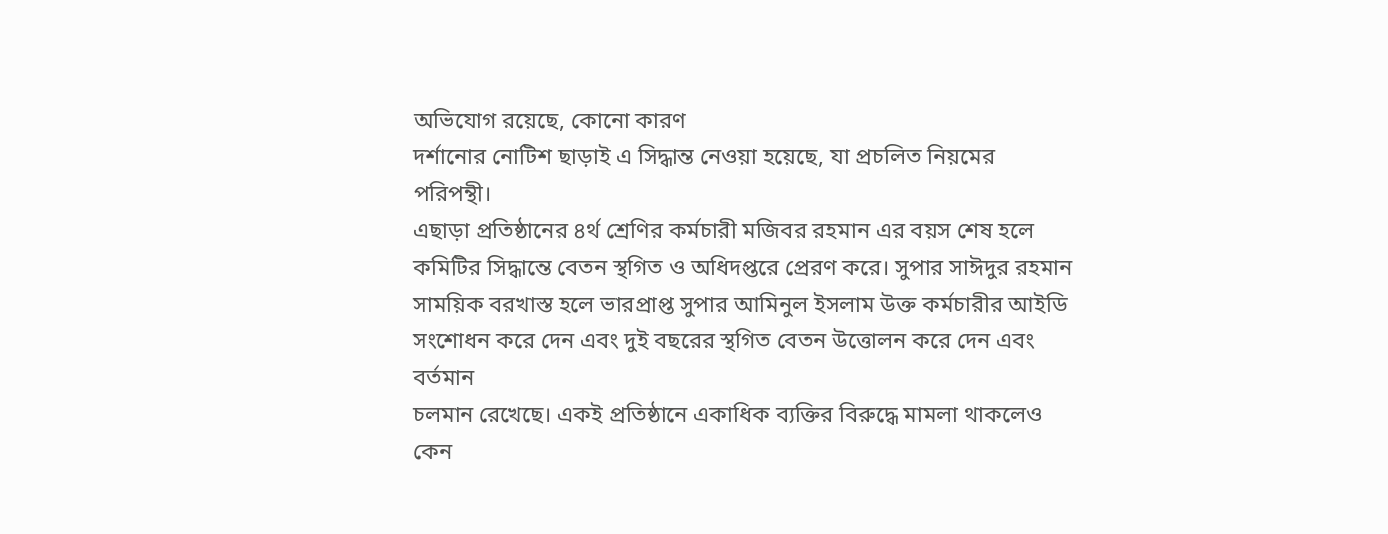অভিযোগ রয়েছে, কোনো কারণ
দর্শানোর নোটিশ ছাড়াই এ সিদ্ধান্ত নেওয়া হয়েছে, যা প্রচলিত নিয়মের পরিপন্থী।
এছাড়া প্রতিষ্ঠানের ৪র্থ শ্রেণির কর্মচারী মজিবর রহমান এর বয়স শেষ হলে
কমিটির সিদ্ধান্তে বেতন স্থগিত ও অধিদপ্তরে প্রেরণ করে। সুপার সাঈদুর রহমান
সাময়িক বরখাস্ত হলে ভারপ্রাপ্ত সুপার আমিনুল ইসলাম উক্ত কর্মচারীর আইডি
সংশোধন করে দেন এবং দুই বছরের স্থগিত বেতন উত্তোলন করে দেন এবং বর্তমান
চলমান রেখেছে। একই প্রতিষ্ঠানে একাধিক ব্যক্তির বিরুদ্ধে মামলা থাকলেও কেন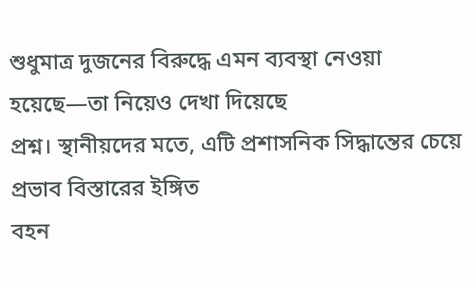শুধুমাত্র দুজনের বিরুদ্ধে এমন ব্যবস্থা নেওয়া হয়েছে—তা নিয়েও দেখা দিয়েছে
প্রশ্ন। স্থানীয়দের মতে, এটি প্রশাসনিক সিদ্ধান্তের চেয়ে প্রভাব বিস্তারের ইঙ্গিত
বহন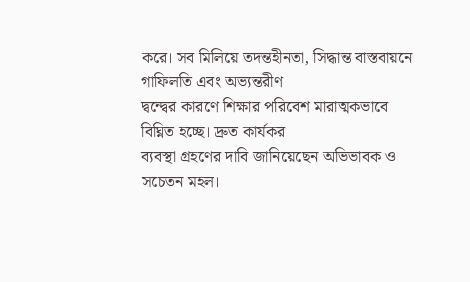করে। সব মিলিয়ে তদন্তহীনতা, সিদ্ধান্ত বাস্তবায়নে গাফিলতি এবং অভ্যন্তরীণ
দ্বন্দ্বের কারণে শিক্ষার পরিবেশ মারাত্মকভাবে বিঘ্নিত হচ্ছে। দ্রুত কার্যকর
ব্যবস্থা গ্রহণের দাবি জানিয়েছেন অভিভাবক ও সচেতন মহল।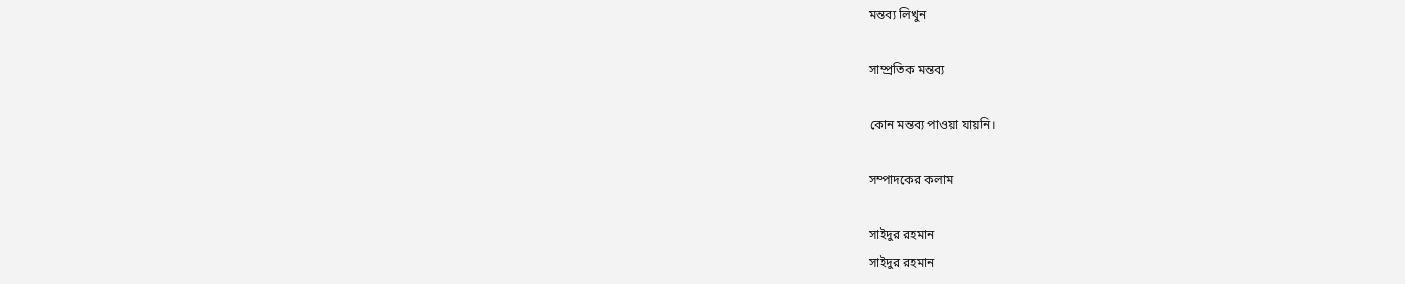মন্তব্য লিখুন

সাম্প্রতিক মন্তব্য

কোন মন্তব্য পাওয়া যায়নি।

সম্পাদকের কলাম

সাইদুর রহমান
সাইদুর রহমান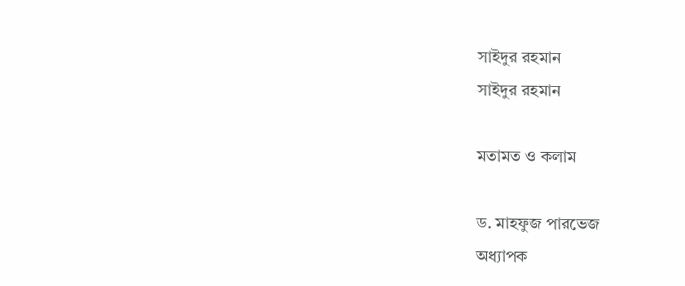সাইদুর রহমান
সাইদুর রহমান

মতামত ও কলাম

ড. মাহফুজ পারভেজ
অধ্যাপক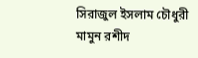সিরাজুল ইসলাম চৌধুরী
মামুন রশীদ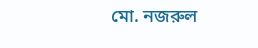মো. নজরুল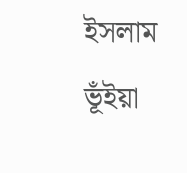ইসলাম ভূঁইয়া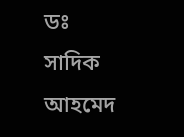ডঃ সাদিক আহমেদ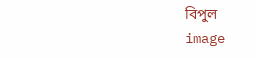বিপুল
image